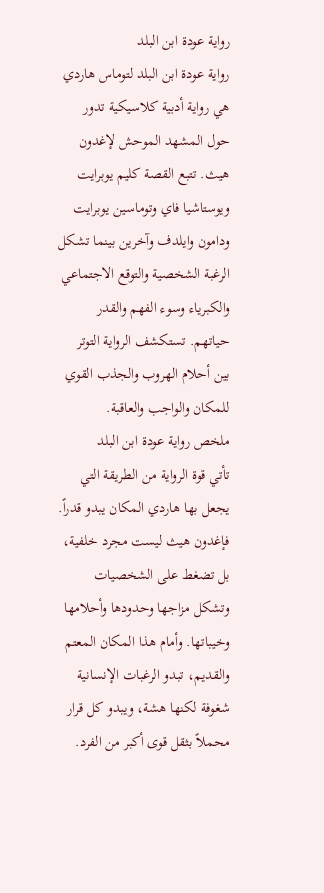رواية عودة ابن البلد
رواية عودة ابن البلد لتوماس هاردي هي رواية أدبية كلاسيكية تدور حول المشهد الموحش لإغدون هيث. تتبع القصة كليم يوبرايت ويوستاشيا فاي وتوماسين يوبرايت ودامون وايلدف وآخرين بينما تشكل الرغبة الشخصية والتوقع الاجتماعي والكبرياء وسوء الفهم والقدر حياتهم. تستكشف الرواية التوتر بين أحلام الهروب والجذب القوي للمكان والواجب والعاقبة.
ملخص رواية عودة ابن البلد
تأتي قوة الرواية من الطريقة التي يجعل بها هاردي المكان يبدو قدراً. فإغدون هيث ليست مجرد خلفية، بل تضغط على الشخصيات وتشكل مزاجها وحدودها وأحلامها وخيباتها. وأمام هذا المكان المعتم والقديم، تبدو الرغبات الإنسانية شغوفة لكنها هشة، ويبدو كل قرار محملاً بثقل قوى أكبر من الفرد.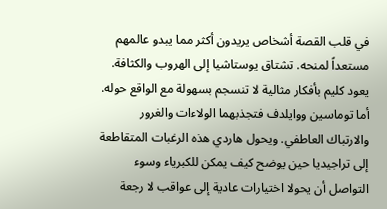في قلب القصة أشخاص يريدون أكثر مما يبدو عالمهم مستعداً لمنحه. تشتاق يوستاشيا إلى الهروب والكثافة. يعود كليم بأفكار مثالية لا تنسجم بسهولة مع الواقع حوله. أما توماسين ووايلدف فتجذبهما الولاءات والغرور والارتباك العاطفي. ويحول هاردي هذه الرغبات المتقاطعة إلى تراجيديا حين يوضح كيف يمكن للكبرياء وسوء التواصل أن يحولا اختيارات عادية إلى عواقب لا رجعة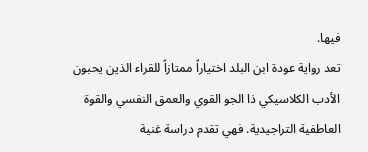فيها.
تعد رواية عودة ابن البلد اختياراً ممتازاً للقراء الذين يحبون الأدب الكلاسيكي ذا الجو القوي والعمق النفسي والقوة العاطفية التراجيدية. فهي تقدم دراسة غنية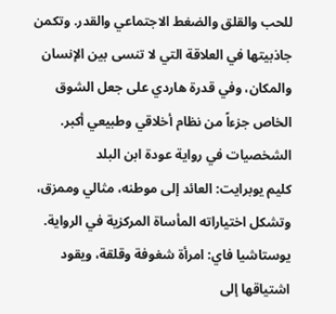للحب والقلق والضغط الاجتماعي والقدر. وتكمن جاذبيتها في العلاقة التي لا تنسى بين الإنسان والمكان، وفي قدرة هاردي على جعل الشوق الخاص جزءاً من نظام أخلاقي وطبيعي أكبر.
الشخصيات في رواية عودة ابن البلد
كليم يوبرايت: العائد إلى موطنه، مثالي وممزق، وتشكل اختياراته المأساة المركزية في الرواية.
يوستاشيا فاي: امرأة شغوفة وقلقة، ويقود اشتياقها إلى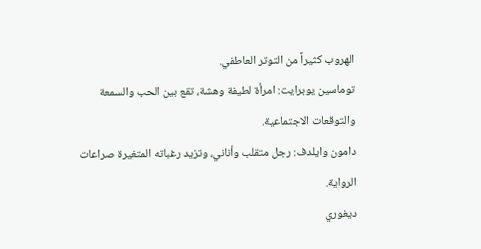الهروب كثيراً من التوتر العاطفي.
توماسين يوبرايت: امرأة لطيفة وهشة، تقع بين الحب والسمعة والتوقعات الاجتماعية.
دامون وايلدف: رجل متقلب وأناني، وتزيد رغباته المتغيرة صراعات الرواية.
ديغوري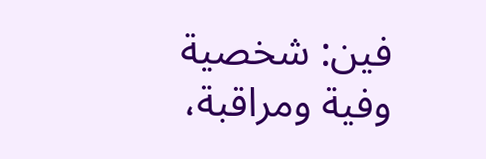فين: شخصية وفية ومراقبة،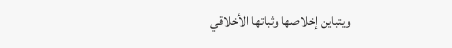ويتباين إخلاصها وثباتها الأخلاقي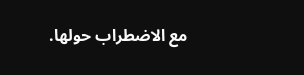مع الاضطراب حولها.